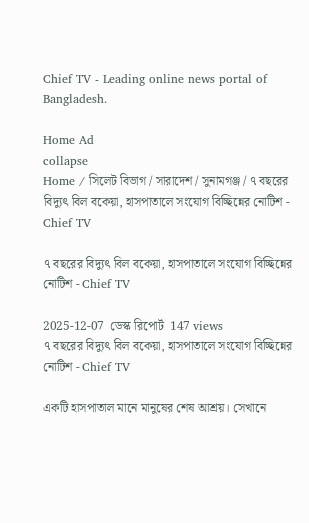Chief TV - Leading online news portal of Bangladesh.

Home Ad
collapse
Home / সিলেট বিভাগ / সারাদেশ / সুনামগঞ্জ / ৭ বছরের বিদ্যুৎ বিল বকেয়া, হাসপাতালে সংযোগ বিচ্ছিন্নের নোটিশ - Chief TV

৭ বছরের বিদ্যুৎ বিল বকেয়া, হাসপাতালে সংযোগ বিচ্ছিন্নের নোটিশ - Chief TV

2025-12-07  ডেস্ক রিপোর্ট  147 views
৭ বছরের বিদ্যুৎ বিল বকেয়া, হাসপাতালে সংযোগ বিচ্ছিন্নের নোটিশ - Chief TV

একটি হাসপাতাল মানে মানুষের শেষ আশ্রয়। সেখানে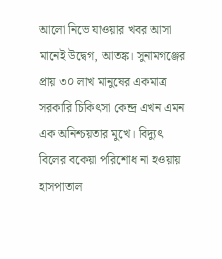আলো নিভে যাওয়ার খবর আসা মানেই উদ্বেগ, আতঙ্ক। সুনামগঞ্জের প্রায় ৩০ লাখ মানুষের একমাত্র সরকারি চিকিৎসা কেন্দ্র এখন এমন এক অনিশ্চয়তার মুখে। বিদ্যুৎ বিলের বকেয়া পরিশোধ না হওয়ায় হাসপাতাল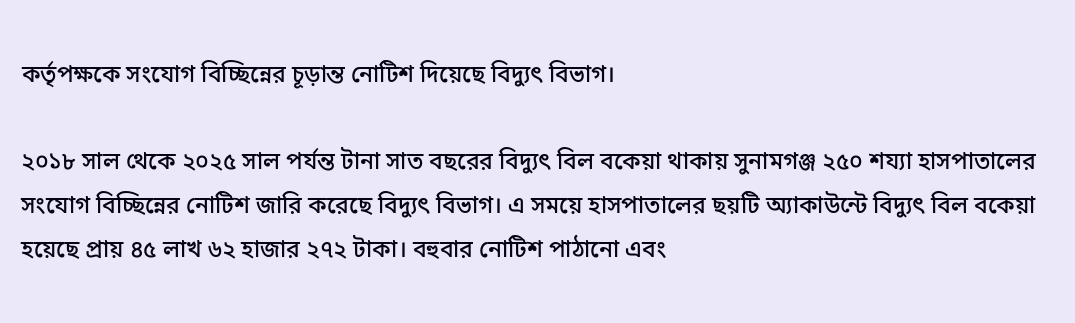কর্তৃপক্ষকে সংযোগ বিচ্ছিন্নের চূড়ান্ত নোটিশ দিয়েছে বিদ্যুৎ বিভাগ।

২০১৮ সাল থেকে ২০২৫ সাল পর্যন্ত টানা সাত বছরের বিদ্যুৎ বিল বকেয়া থাকায় সুনামগঞ্জ ২৫০ শয্যা হাসপাতালের সংযোগ বিচ্ছিন্নের নোটিশ জারি করেছে বিদ্যুৎ বিভাগ। এ সময়ে হাসপাতালের ছয়টি অ্যাকাউন্টে বিদ্যুৎ বিল বকেয়া হয়েছে প্রায় ৪৫ লাখ ৬২ হাজার ২৭২ টাকা। বহুবার নোটিশ পাঠানো এবং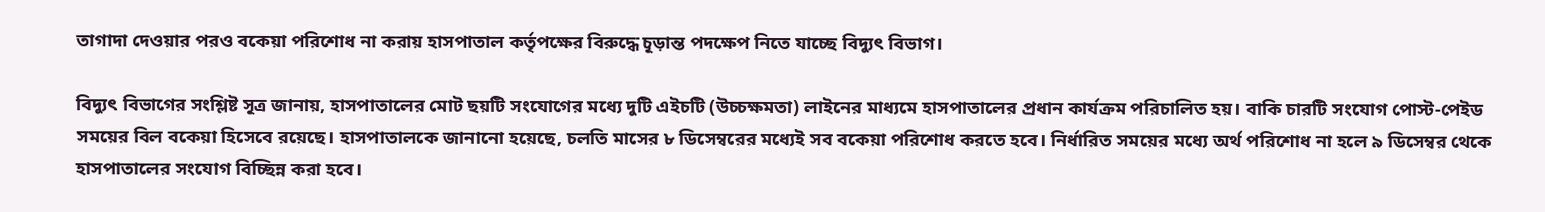তাগাদা দেওয়ার পরও বকেয়া পরিশোধ না করায় হাসপাতাল কর্তৃপক্ষের বিরুদ্ধে চূড়ান্ত পদক্ষেপ নিতে যাচ্ছে বিদ্যুৎ বিভাগ।

বিদ্যুৎ বিভাগের সংশ্লিষ্ট সূত্র জানায়, হাসপাতালের মোট ছয়টি সংযোগের মধ্যে দুটি এইচটি (উচ্চক্ষমতা) লাইনের মাধ্যমে হাসপাতালের প্রধান কার্যক্রম পরিচালিত হয়। বাকি চারটি সংযোগ পোস্ট-পেইড সময়ের বিল বকেয়া হিসেবে রয়েছে। হাসপাতালকে জানানো হয়েছে, চলতি মাসের ৮ ডিসেম্বরের মধ্যেই সব বকেয়া পরিশোধ করতে হবে। নির্ধারিত সময়ের মধ্যে অর্থ পরিশোধ না হলে ৯ ডিসেম্বর থেকে হাসপাতালের সংযোগ বিচ্ছিন্ন করা হবে।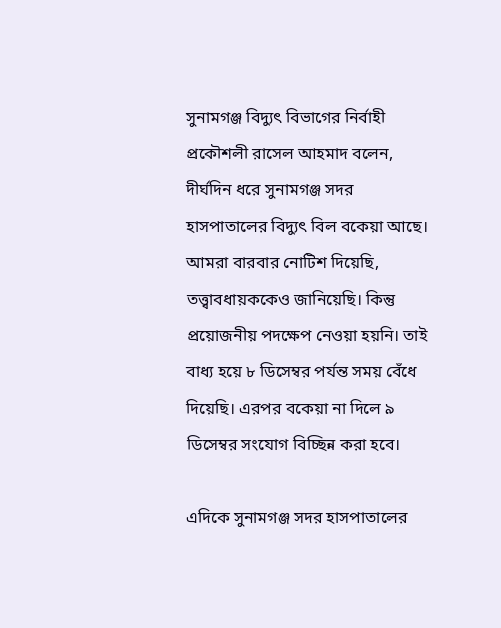সুনামগঞ্জ বিদ্যুৎ বিভাগের নির্বাহী প্রকৌশলী রাসেল আহমাদ বলেন, দীর্ঘদিন ধরে সুনামগঞ্জ সদর হাসপাতালের বিদ্যুৎ বিল বকেয়া আছে। আমরা বারবার নোটিশ দিয়েছি, তত্ত্বাবধায়ককেও জানিয়েছি। কিন্তু প্রয়োজনীয় পদক্ষেপ নেওয়া হয়নি। তাই বাধ্য হয়ে ৮ ডিসেম্বর পর্যন্ত সময় বেঁধে দিয়েছি। এরপর বকেয়া না দিলে ৯ ডিসেম্বর সংযোগ বিচ্ছিন্ন করা হবে।

এদিকে সুনামগঞ্জ সদর হাসপাতালের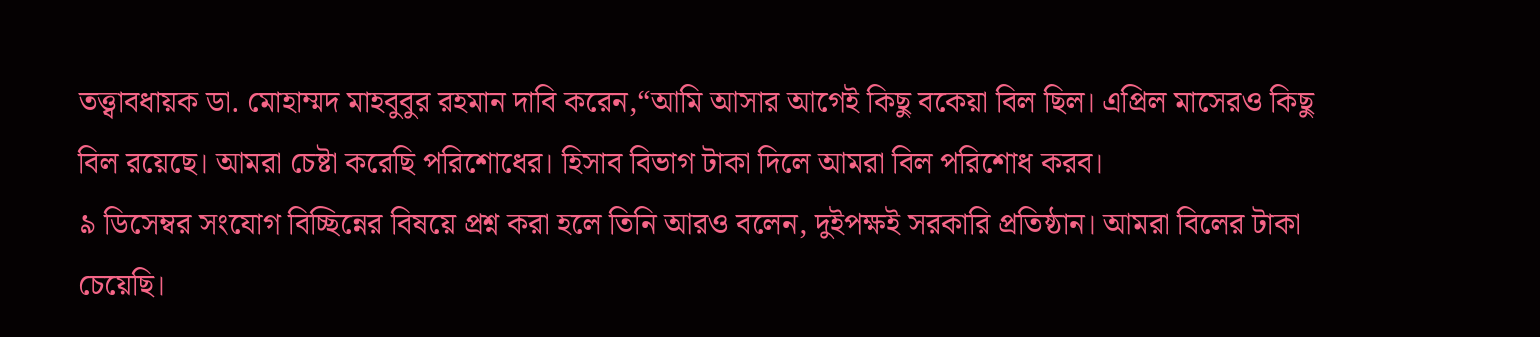তত্ত্বাবধায়ক ডা. মোহাম্মদ মাহবুবুর রহমান দাবি করেন,“আমি আসার আগেই কিছু বকেয়া বিল ছিল। এপ্রিল মাসেরও কিছু বিল রয়েছে। আমরা চেষ্টা করেছি পরিশোধের। হিসাব বিভাগ টাকা দিলে আমরা বিল পরিশোধ করব।
৯ ডিসেম্বর সংযোগ বিচ্ছিন্নের বিষয়ে প্রশ্ন করা হলে তিনি আরও বলেন, দুইপক্ষই সরকারি প্রতিষ্ঠান। আমরা বিলের টাকা চেয়েছি।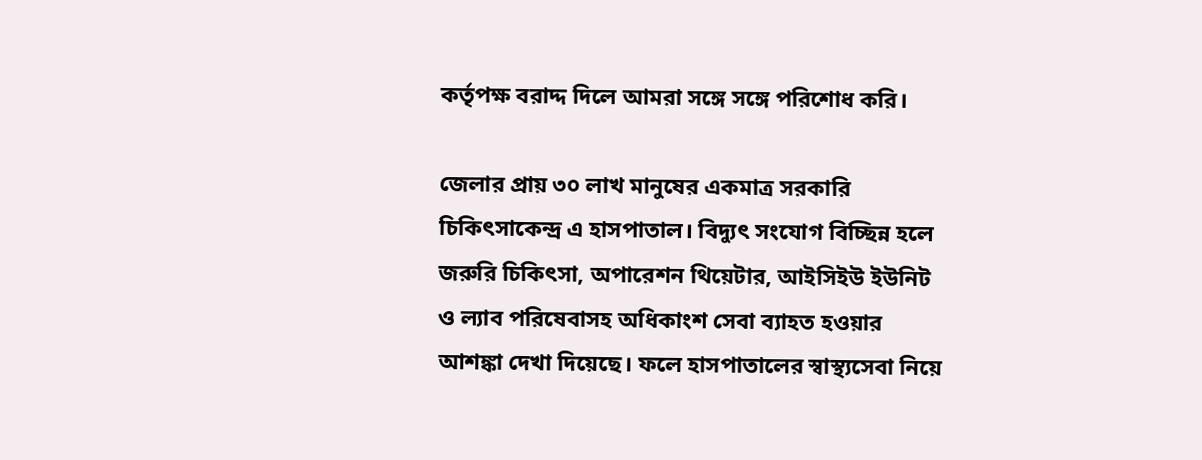কর্তৃপক্ষ বরাদ্দ দিলে আমরা সঙ্গে সঙ্গে পরিশোধ করি।

জেলার প্রায় ৩০ লাখ মানুষের একমাত্র সরকারি চিকিৎসাকেন্দ্র এ হাসপাতাল। বিদ্যুৎ সংযোগ বিচ্ছিন্ন হলে জরুরি চিকিৎসা, অপারেশন থিয়েটার, আইসিইউ ইউনিট ও ল্যাব পরিষেবাসহ অধিকাংশ সেবা ব্যাহত হওয়ার আশঙ্কা দেখা দিয়েছে। ফলে হাসপাতালের স্বাস্থ্যসেবা নিয়ে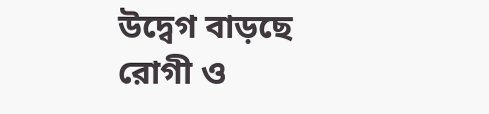উদ্বেগ বাড়ছে রোগী ও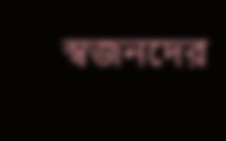স্বজনদের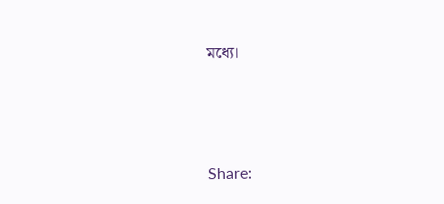মধ্যে।



Share: